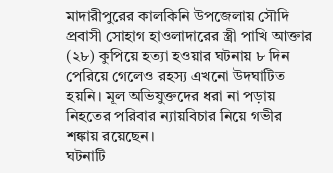মাদারীপুরের কালকিনি উপজেলায় সৌদি প্রবাসী সোহাগ হাওলাদারের স্ত্রী পাখি আক্তার (২৮) কুপিয়ে হত্যা হওয়ার ঘটনায় ৮ দিন পেরিয়ে গেলেও রহস্য এখনো উদঘাটিত হয়নি। মূল অভিযুক্তদের ধরা না পড়ায় নিহতের পরিবার ন্যায়বিচার নিয়ে গভীর শঙ্কায় রয়েছেন।
ঘটনাটি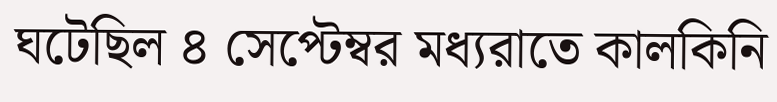ঘটেছিল ৪ সেপ্টেম্বর মধ্যরাতে কালকিনি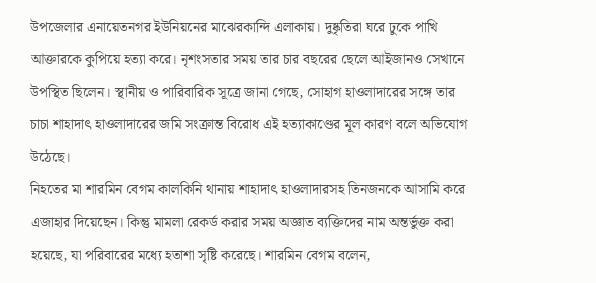উপজেলার এনায়েতনগর ইউনিয়নের মাঝেরকান্দি এলাকায়। দুষ্কৃতিরা ঘরে ঢুকে পাখি আক্তারকে কুপিয়ে হত্যা করে। নৃশংসতার সময় তার চার বছরের ছেলে আইজানও সেখানে উপস্থিত ছিলেন। স্থানীয় ও পারিবারিক সূত্রে জানা গেছে, সোহাগ হাওলাদারের সঙ্গে তার চাচা শাহাদাৎ হাওলাদারের জমি সংক্রান্ত বিরোধ এই হত্যাকাণ্ডের মূল কারণ বলে অভিযোগ উঠেছে।
নিহতের মা শারমিন বেগম কালকিনি থানায় শাহাদাৎ হাওলাদারসহ তিনজনকে আসামি করে এজাহার দিয়েছেন। কিন্তু মামলা রেকর্ড করার সময় অজ্ঞাত ব্যক্তিদের নাম অন্তর্ভুক্ত করা হয়েছে, যা পরিবারের মধ্যে হতাশা সৃষ্টি করেছে। শারমিন বেগম বলেন,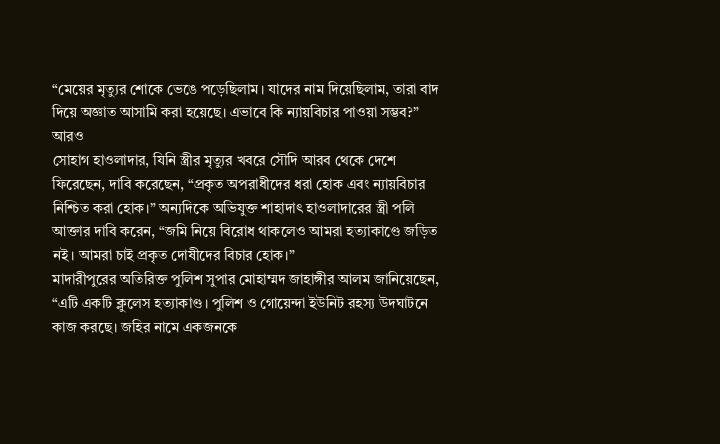“মেয়ের মৃত্যুর শোকে ভেঙে পড়েছিলাম। যাদের নাম দিয়েছিলাম, তারা বাদ দিয়ে অজ্ঞাত আসামি করা হয়েছে। এভাবে কি ন্যায়বিচার পাওয়া সম্ভব?”
আরও
সোহাগ হাওলাদার, যিনি স্ত্রীর মৃত্যুর খবরে সৌদি আরব থেকে দেশে ফিরেছেন, দাবি করেছেন, “প্রকৃত অপরাধীদের ধরা হোক এবং ন্যায়বিচার নিশ্চিত করা হোক।” অন্যদিকে অভিযুক্ত শাহাদাৎ হাওলাদারের স্ত্রী পলি আক্তার দাবি করেন, “জমি নিয়ে বিরোধ থাকলেও আমরা হত্যাকাণ্ডে জড়িত নই। আমরা চাই প্রকৃত দোষীদের বিচার হোক।”
মাদারীপুরের অতিরিক্ত পুলিশ সুপার মোহাম্মদ জাহাঙ্গীর আলম জানিয়েছেন, “এটি একটি ক্লুলেস হত্যাকাণ্ড। পুলিশ ও গোয়েন্দা ইউনিট রহস্য উদঘাটনে কাজ করছে। জহির নামে একজনকে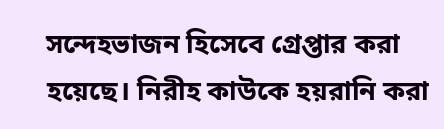সন্দেহভাজন হিসেবে গ্রেপ্তার করা হয়েছে। নিরীহ কাউকে হয়রানি করা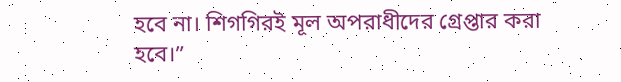হবে না। শিগগিরই মূল অপরাধীদের গ্রেপ্তার করা হবে।”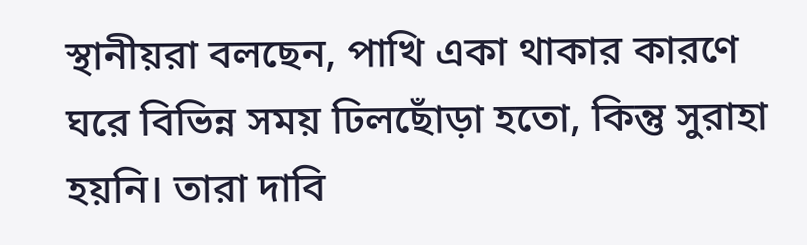স্থানীয়রা বলছেন, পাখি একা থাকার কারণে ঘরে বিভিন্ন সময় ঢিলছোঁড়া হতো, কিন্তু সুরাহা হয়নি। তারা দাবি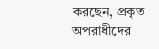করছেন, প্রকৃত অপরাধীদের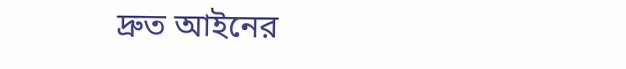দ্রুত আইনের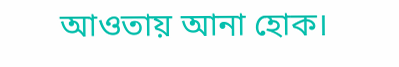আওতায় আনা হোক।